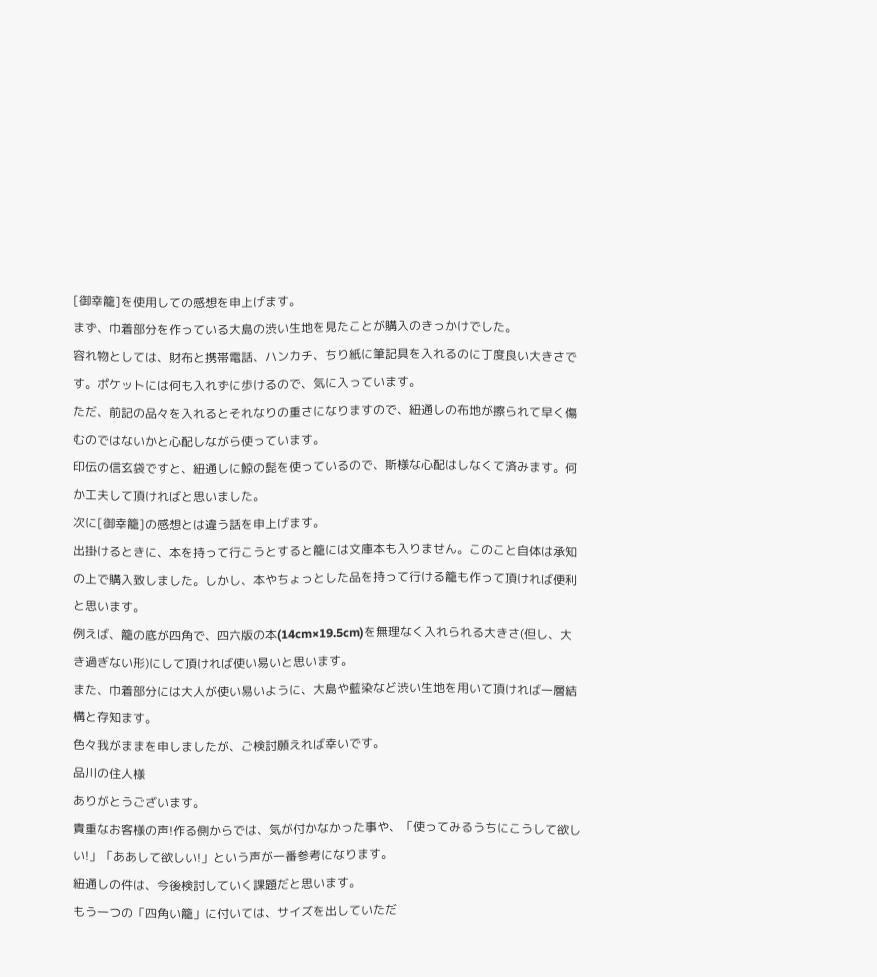[御幸籠]を使用しての感想を申上げます。
まず、巾着部分を作っている大島の渋い生地を見たことが購入のきっかけでした。
容れ物としては、財布と携帯電話、ハンカチ、ちり紙に筆記具を入れるのに丁度良い大きさです。ポケットには何も入れずに歩けるので、気に入っています。
ただ、前記の品々を入れるとそれなりの重さになりますので、紐通しの布地が擦られて早く傷むのではないかと心配しながら使っています。
印伝の信玄袋ですと、紐通しに鯨の髭を使っているので、斯様な心配はしなくて済みます。何か工夫して頂ければと思いました。
次に[御幸籠]の感想とは違う話を申上げます。
出掛けるときに、本を持って行こうとすると籠には文庫本も入りません。このこと自体は承知の上で購入致しました。しかし、本やちょっとした品を持って行ける籠も作って頂ければ便利と思います。
例えば、籠の底が四角で、四六版の本(14cm×19.5cm)を無理なく入れられる大きさ(但し、大き過ぎない形)にして頂ければ使い易いと思います。
また、巾着部分には大人が使い易いように、大島や藍染など渋い生地を用いて頂ければ一層結構と存知ます。
色々我がままを申しましたが、ご検討願えれば幸いです。
品川の住人様
ありがとうございます。
貴重なお客様の声!作る側からでは、気が付かなかった事や、「使ってみるうちにこうして欲しい!」「ああして欲しい!」という声が一番参考になります。
紐通しの件は、今後検討していく課題だと思います。
もう一つの「四角い籠」に付いては、サイズを出していただ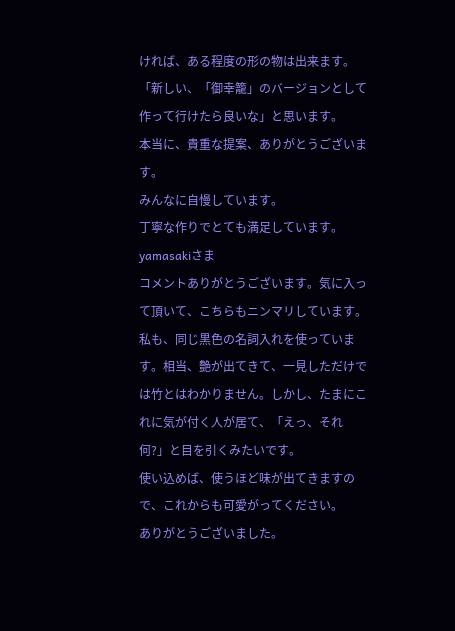ければ、ある程度の形の物は出来ます。「新しい、「御幸籠」のバージョンとして作って行けたら良いな」と思います。
本当に、貴重な提案、ありがとうございます。
みんなに自慢しています。
丁寧な作りでとても満足しています。
yamasakiさま
コメントありがとうございます。気に入って頂いて、こちらもニンマリしています。
私も、同じ黒色の名詞入れを使っています。相当、艶が出てきて、一見しただけでは竹とはわかりません。しかし、たまにこれに気が付く人が居て、「えっ、それ何?」と目を引くみたいです。
使い込めば、使うほど味が出てきますので、これからも可愛がってください。
ありがとうございました。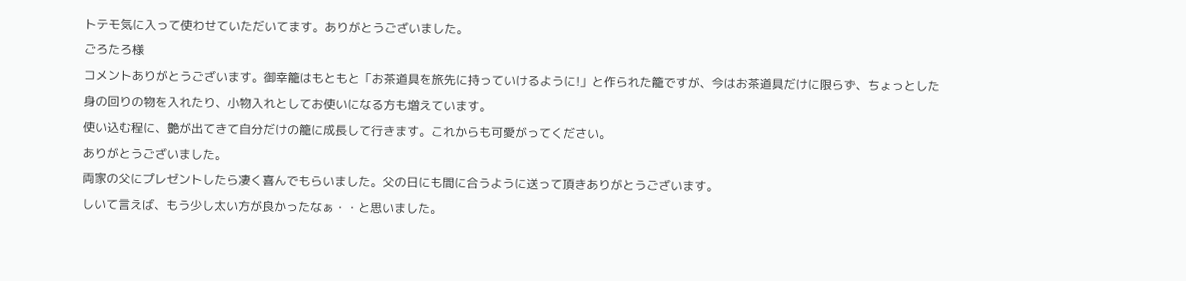トテモ気に入って使わせていただいてます。ありがとうございました。
ごろたろ様
コメントありがとうございます。御幸籠はもともと「お茶道具を旅先に持っていけるように!」と作られた籠ですが、今はお茶道具だけに限らず、ちょっとした身の回りの物を入れたり、小物入れとしてお使いになる方も増えています。
使い込む程に、艶が出てきて自分だけの籠に成長して行きます。これからも可愛がってください。
ありがとうございました。
両家の父にプレゼントしたら凄く喜んでもらいました。父の日にも間に合うように送って頂きありがとうございます。
しいて言えば、もう少し太い方が良かったなぁ・・と思いました。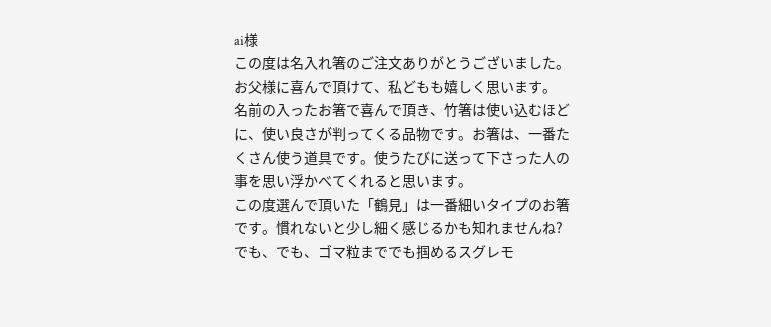ai様
この度は名入れ箸のご注文ありがとうございました。お父様に喜んで頂けて、私どもも嬉しく思います。
名前の入ったお箸で喜んで頂き、竹箸は使い込むほどに、使い良さが判ってくる品物です。お箸は、一番たくさん使う道具です。使うたびに送って下さった人の事を思い浮かべてくれると思います。
この度選んで頂いた「鶴見」は一番細いタイプのお箸です。慣れないと少し細く感じるかも知れませんね?でも、でも、ゴマ粒まででも掴めるスグレモ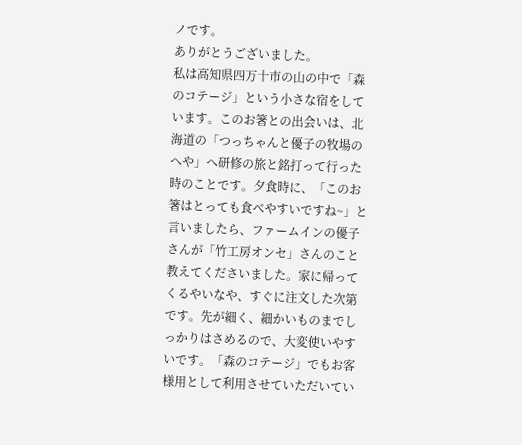ノです。
ありがとうございました。
私は高知県四万十市の山の中で「森のコテージ」という小さな宿をしています。このお箸との出会いは、北海道の「つっちゃんと優子の牧場のへや」へ研修の旅と銘打って行った時のことです。夕食時に、「このお箸はとっても食べやすいですね~」と言いましたら、ファームインの優子さんが「竹工房オンセ」さんのこと教えてくださいました。家に帰ってくるやいなや、すぐに注文した次第です。先が細く、細かいものまでしっかりはさめるので、大変使いやすいです。「森のコテージ」でもお客様用として利用させていただいてい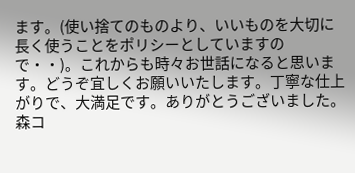ます。(使い捨てのものより、いいものを大切に長く使うことをポリシーとしていますので・・)。これからも時々お世話になると思います。どうぞ宜しくお願いいたします。丁寧な仕上がりで、大満足です。ありがとうございました。
森コ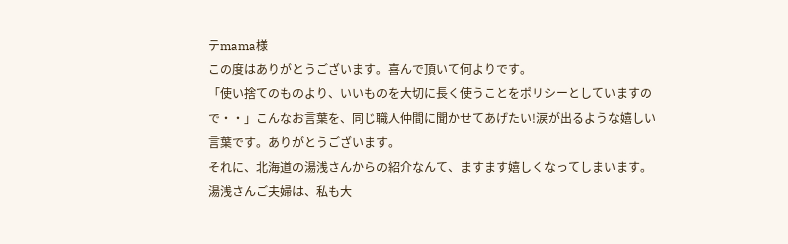テmama様
この度はありがとうございます。喜んで頂いて何よりです。
「使い捨てのものより、いいものを大切に長く使うことをポリシーとしていますので・・」こんなお言葉を、同じ職人仲間に聞かせてあげたい!涙が出るような嬉しい言葉です。ありがとうございます。
それに、北海道の湯浅さんからの紹介なんて、ますます嬉しくなってしまいます。湯浅さんご夫婦は、私も大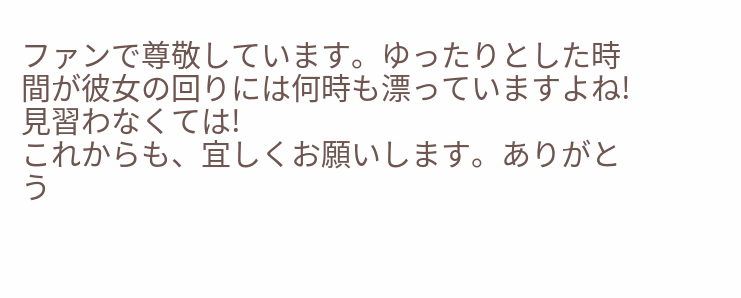ファンで尊敬しています。ゆったりとした時間が彼女の回りには何時も漂っていますよね!見習わなくては!
これからも、宜しくお願いします。ありがとう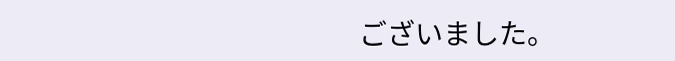ございました。